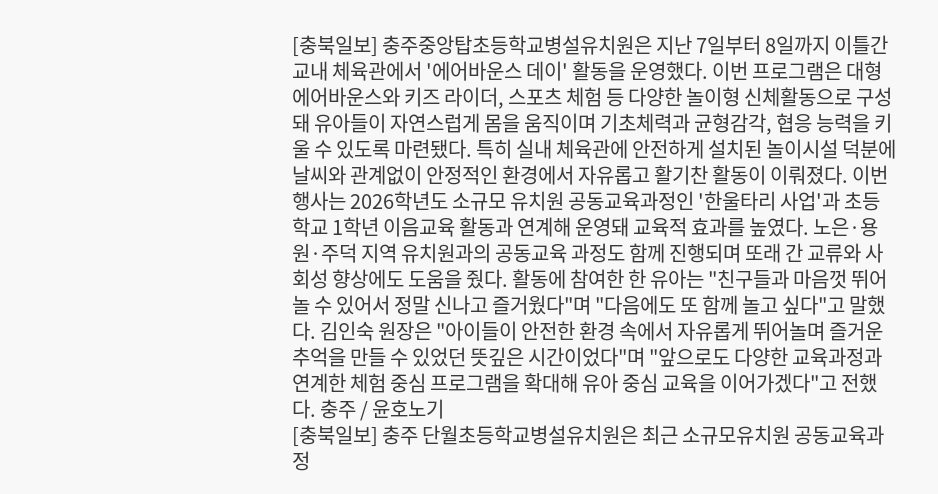[충북일보] 충주중앙탑초등학교병설유치원은 지난 7일부터 8일까지 이틀간 교내 체육관에서 '에어바운스 데이' 활동을 운영했다. 이번 프로그램은 대형 에어바운스와 키즈 라이더, 스포츠 체험 등 다양한 놀이형 신체활동으로 구성돼 유아들이 자연스럽게 몸을 움직이며 기초체력과 균형감각, 협응 능력을 키울 수 있도록 마련됐다. 특히 실내 체육관에 안전하게 설치된 놀이시설 덕분에 날씨와 관계없이 안정적인 환경에서 자유롭고 활기찬 활동이 이뤄졌다. 이번 행사는 2026학년도 소규모 유치원 공동교육과정인 '한울타리 사업'과 초등학교 1학년 이음교육 활동과 연계해 운영돼 교육적 효과를 높였다. 노은·용원·주덕 지역 유치원과의 공동교육 과정도 함께 진행되며 또래 간 교류와 사회성 향상에도 도움을 줬다. 활동에 참여한 한 유아는 "친구들과 마음껏 뛰어놀 수 있어서 정말 신나고 즐거웠다"며 "다음에도 또 함께 놀고 싶다"고 말했다. 김인숙 원장은 "아이들이 안전한 환경 속에서 자유롭게 뛰어놀며 즐거운 추억을 만들 수 있었던 뜻깊은 시간이었다"며 "앞으로도 다양한 교육과정과 연계한 체험 중심 프로그램을 확대해 유아 중심 교육을 이어가겠다"고 전했다. 충주 / 윤호노기
[충북일보] 충주 단월초등학교병설유치원은 최근 소규모유치원 공동교육과정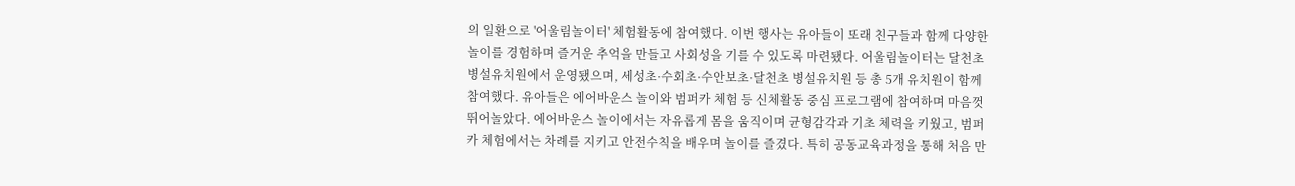의 일환으로 '어울림놀이터' 체험활동에 참여했다. 이번 행사는 유아들이 또래 친구들과 함께 다양한 놀이를 경험하며 즐거운 추억을 만들고 사회성을 기를 수 있도록 마련됐다. 어울림놀이터는 달천초병설유치원에서 운영됐으며, 세성초·수회초·수안보초·달천초 병설유치원 등 총 5개 유치원이 함께 참여했다. 유아들은 에어바운스 놀이와 범퍼카 체험 등 신체활동 중심 프로그램에 참여하며 마음껏 뛰어놀았다. 에어바운스 놀이에서는 자유롭게 몸을 움직이며 균형감각과 기초 체력을 키웠고, 범퍼카 체험에서는 차례를 지키고 안전수칙을 배우며 놀이를 즐겼다. 특히 공동교육과정을 통해 처음 만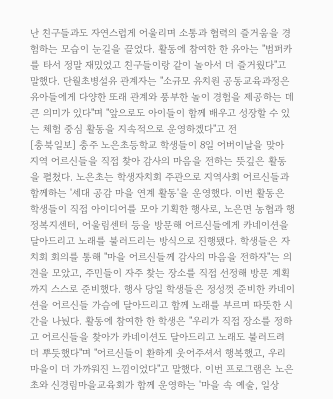난 친구들과도 자연스럽게 어울리며 소통과 협력의 즐거움을 경험하는 모습이 눈길을 끌었다. 활동에 참여한 한 유아는 "범퍼카를 타서 정말 재밌었고 친구들이랑 같이 놀아서 더 즐거웠다"고 말했다. 단월초병설유 관계자는 "소규모 유치원 공동교육과정은 유아들에게 다양한 또래 관계와 풍부한 놀이 경험을 제공하는 데 큰 의미가 있다"며 "앞으로도 아이들이 함께 배우고 성장할 수 있는 체험 중심 활동을 지속적으로 운영하겠다"고 전
[충북일보] 충주 노은초등학교 학생들이 8일 어버이날을 맞아 지역 어르신들을 직접 찾아 감사의 마음을 전하는 뜻깊은 활동을 펼쳤다. 노은초는 학생자치회 주관으로 지역사회 어르신들과 함께하는 '세대 공감 마을 연계 활동'을 운영했다. 이번 활동은 학생들이 직접 아이디어를 모아 기획한 행사로, 노은면 농협과 행정복지센터, 어울림센터 등을 방문해 어르신들에게 카네이션을 달아드리고 노래를 불러드리는 방식으로 진행됐다. 학생들은 자치회 회의를 통해 "마을 어르신들께 감사의 마음을 전하자"는 의견을 모았고, 주민들이 자주 찾는 장소를 직접 선정해 방문 계획까지 스스로 준비했다. 행사 당일 학생들은 정성껏 준비한 카네이션을 어르신들 가슴에 달아드리고 함께 노래를 부르며 따뜻한 시간을 나눴다. 활동에 참여한 한 학생은 "우리가 직접 장소를 정하고 어르신들을 찾아가 카네이션도 달아드리고 노래도 불러드려 더 뿌듯했다"며 "어르신들이 환하게 웃어주셔서 행복했고, 우리 마을이 더 가까워진 느낌이었다"고 말했다. 이번 프로그램은 노은초와 신경림마을교육회가 함께 운영하는 '마을 속 예술, 일상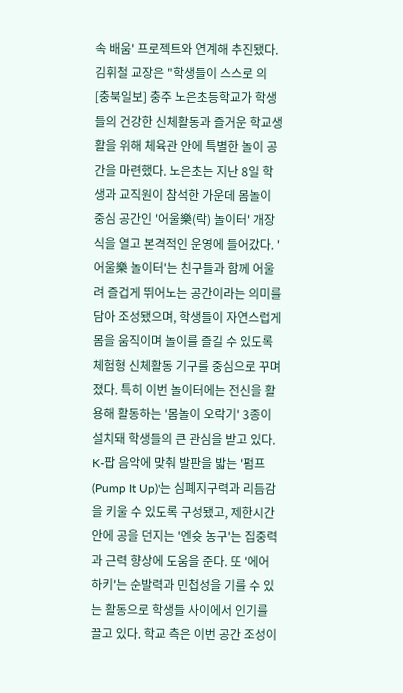속 배움' 프로젝트와 연계해 추진됐다. 김휘철 교장은 "학생들이 스스로 의
[충북일보] 충주 노은초등학교가 학생들의 건강한 신체활동과 즐거운 학교생활을 위해 체육관 안에 특별한 놀이 공간을 마련했다. 노은초는 지난 8일 학생과 교직원이 참석한 가운데 몸놀이 중심 공간인 '어울樂(락) 놀이터' 개장식을 열고 본격적인 운영에 들어갔다. '어울樂 놀이터'는 친구들과 함께 어울려 즐겁게 뛰어노는 공간이라는 의미를 담아 조성됐으며, 학생들이 자연스럽게 몸을 움직이며 놀이를 즐길 수 있도록 체험형 신체활동 기구를 중심으로 꾸며졌다. 특히 이번 놀이터에는 전신을 활용해 활동하는 '몸놀이 오락기' 3종이 설치돼 학생들의 큰 관심을 받고 있다. K-팝 음악에 맞춰 발판을 밟는 '펌프(Pump It Up)'는 심폐지구력과 리듬감을 키울 수 있도록 구성됐고, 제한시간 안에 공을 던지는 '엔슛 농구'는 집중력과 근력 향상에 도움을 준다. 또 '에어하키'는 순발력과 민첩성을 기를 수 있는 활동으로 학생들 사이에서 인기를 끌고 있다. 학교 측은 이번 공간 조성이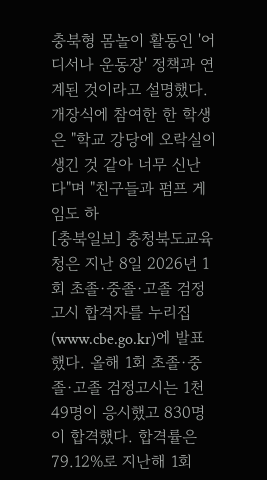충북형 몸놀이 활동인 '어디서나 운동장' 정책과 연계된 것이라고 설명했다. 개장식에 참여한 한 학생은 "학교 강당에 오락실이 생긴 것 같아 너무 신난다"며 "친구들과 펌프 게임도 하
[충북일보] 충청북도교육청은 지난 8일 2026년 1회 초졸·중졸·고졸 검정고시 합격자를 누리집(www.cbe.go.kr)에 발표했다. 올해 1회 초졸·중졸·고졸 검정고시는 1천49명이 응시했고 830명이 합격했다. 합격률은 79.12%로 지난해 1회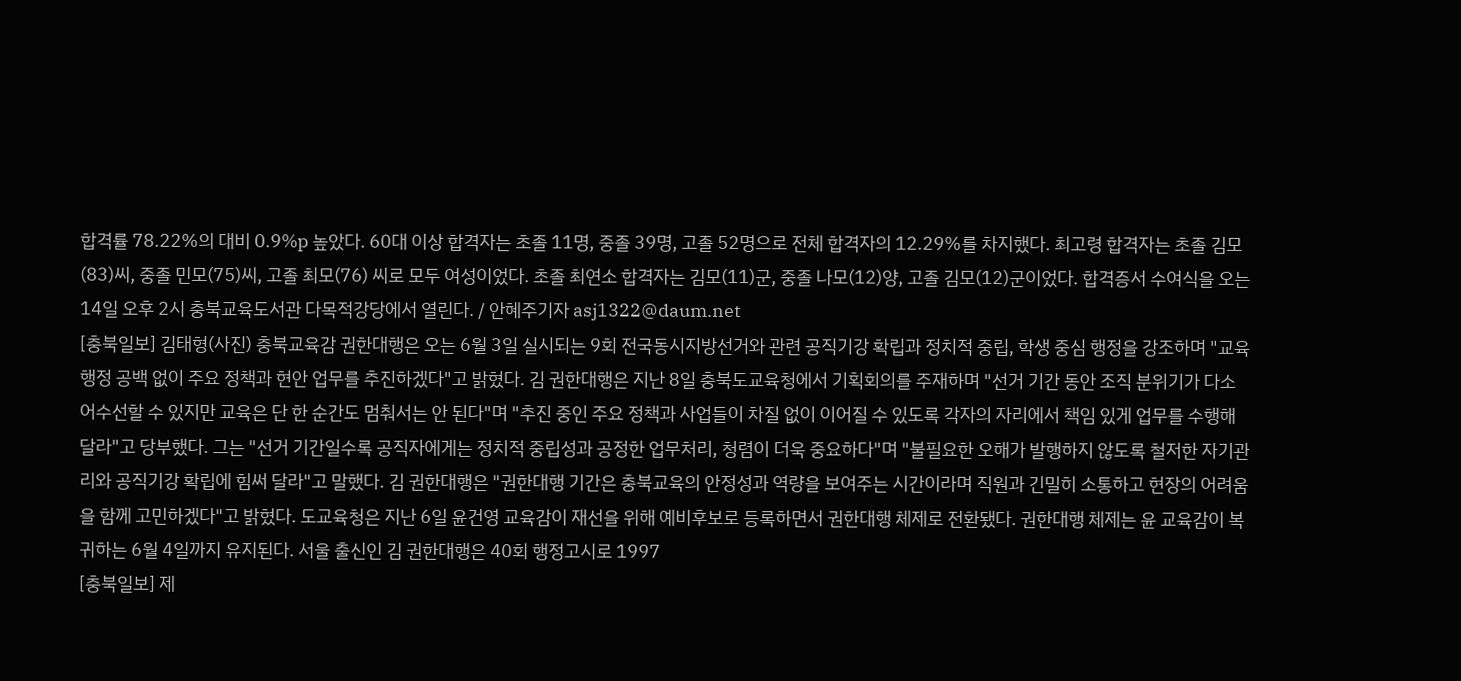합격률 78.22%의 대비 0.9%p 높았다. 60대 이상 합격자는 초졸 11명, 중졸 39명, 고졸 52명으로 전체 합격자의 12.29%를 차지했다. 최고령 합격자는 초졸 김모(83)씨, 중졸 민모(75)씨, 고졸 최모(76) 씨로 모두 여성이었다. 초졸 최연소 합격자는 김모(11)군, 중졸 나모(12)양, 고졸 김모(12)군이었다. 합격증서 수여식을 오는 14일 오후 2시 충북교육도서관 다목적강당에서 열린다. / 안혜주기자 asj1322@daum.net
[충북일보] 김태형(사진) 충북교육감 권한대행은 오는 6월 3일 실시되는 9회 전국동시지방선거와 관련 공직기강 확립과 정치적 중립, 학생 중심 행정을 강조하며 "교육행정 공백 없이 주요 정책과 현안 업무를 추진하겠다"고 밝혔다. 김 권한대행은 지난 8일 충북도교육청에서 기획회의를 주재하며 "선거 기간 동안 조직 분위기가 다소 어수선할 수 있지만 교육은 단 한 순간도 멈춰서는 안 된다"며 "추진 중인 주요 정책과 사업들이 차질 없이 이어질 수 있도록 각자의 자리에서 책임 있게 업무를 수행해 달라"고 당부했다. 그는 "선거 기간일수록 공직자에게는 정치적 중립성과 공정한 업무처리, 청렴이 더욱 중요하다"며 "불필요한 오해가 발행하지 않도록 철저한 자기관리와 공직기강 확립에 힘써 달라"고 말했다. 김 권한대행은 "권한대행 기간은 충북교육의 안정성과 역량을 보여주는 시간이라며 직원과 긴밀히 소통하고 현장의 어려움을 함께 고민하겠다"고 밝혔다. 도교육청은 지난 6일 윤건영 교육감이 재선을 위해 예비후보로 등록하면서 권한대행 체제로 전환됐다. 권한대행 체제는 윤 교육감이 복귀하는 6월 4일까지 유지된다. 서울 출신인 김 권한대행은 40회 행정고시로 1997
[충북일보] 제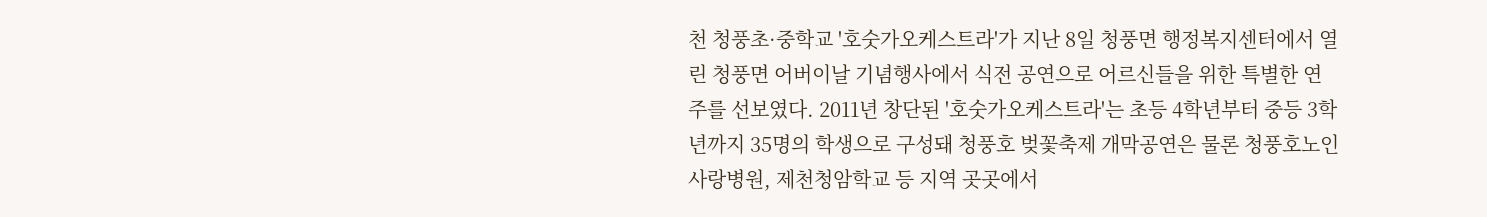천 청풍초·중학교 '호숫가오케스트라'가 지난 8일 청풍면 행정복지센터에서 열린 청풍면 어버이날 기념행사에서 식전 공연으로 어르신들을 위한 특별한 연주를 선보였다. 2011년 창단된 '호숫가오케스트라'는 초등 4학년부터 중등 3학년까지 35명의 학생으로 구성돼 청풍호 벚꽃축제 개막공연은 물론 청풍호노인사랑병원, 제천청암학교 등 지역 곳곳에서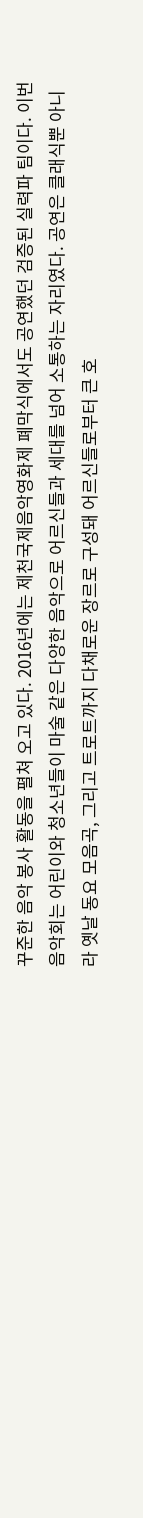꾸준한 음악 봉사 활동을 펼쳐 오고 있다. 2016년에는 제천국제음악영화제 폐막식에서도 공연했던 검증된 실력파 팀이다. 이번 음악회는 어린이와 청소년들이 마술 같은 다양한 음악으로 어르신들과 세대를 넘어 소통하는 자리였다. 공연은 클래식뿐 아니라 옛날 동요 모음곡, 그리고 트로트까지 다채로운 장르로 구성돼 어르신들로부터 큰 호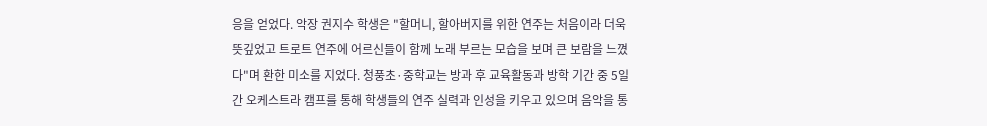응을 얻었다. 악장 권지수 학생은 "할머니, 할아버지를 위한 연주는 처음이라 더욱 뜻깊었고 트로트 연주에 어르신들이 함께 노래 부르는 모습을 보며 큰 보람을 느꼈다"며 환한 미소를 지었다. 청풍초·중학교는 방과 후 교육활동과 방학 기간 중 5일간 오케스트라 캠프를 통해 학생들의 연주 실력과 인성을 키우고 있으며 음악을 통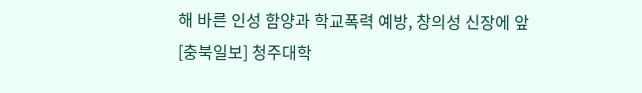해 바른 인성 함양과 학교폭력 예방, 창의성 신장에 앞
[충북일보] 청주대학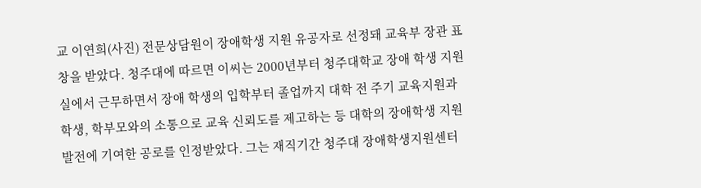교 이연희(사진) 전문상담원이 장애학생 지원 유공자로 선정돼 교육부 장관 표창을 받았다. 청주대에 따르면 이씨는 2000년부터 청주대학교 장애 학생 지원실에서 근무하면서 장애 학생의 입학부터 졸업까지 대학 전 주기 교육지원과 학생, 학부모와의 소통으로 교육 신뢰도를 제고하는 등 대학의 장애학생 지원 발전에 기여한 공로를 인정받았다. 그는 재직기간 청주대 장애학생지원센터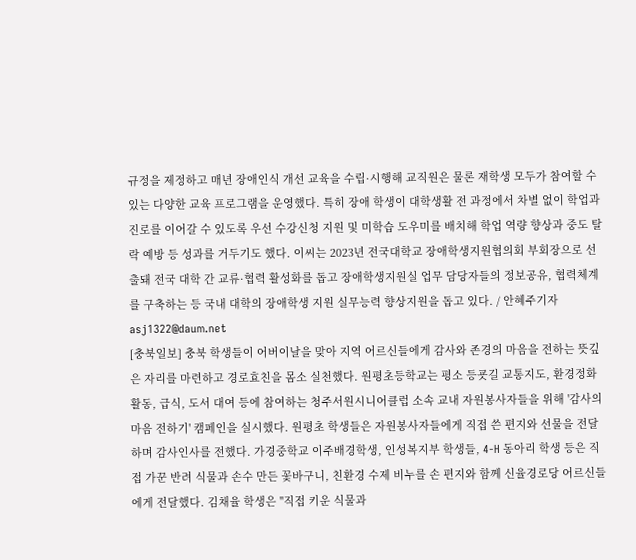규정을 제정하고 매년 장애인식 개선 교육을 수립·시행해 교직원은 물론 재학생 모두가 참여할 수 있는 다양한 교육 프로그램을 운영했다. 특히 장애 학생이 대학생활 전 과정에서 차별 없이 학업과 진로를 이어갈 수 있도록 우선 수강신청 지원 및 미학습 도우미를 배치해 학업 역량 향상과 중도 탈락 예방 등 성과를 거두기도 했다. 이씨는 2023년 전국대학교 장애학생지원협의회 부회장으로 선출돼 전국 대학 간 교류·협력 활성화를 돕고 장애학생지원실 업무 담당자들의 정보공유, 협력체계를 구축하는 등 국내 대학의 장애학생 지원 실무능력 향상지원을 돕고 있다. / 안혜주기자 asj1322@daum.net
[충북일보] 충북 학생들이 어버이날을 맞아 지역 어르신들에게 감사와 존경의 마음을 전하는 뜻깊은 자리를 마련하고 경로효친을 몸소 실천했다. 원평초등학교는 평소 등굣길 교통지도, 환경정화활동, 급식, 도서 대여 등에 참여하는 청주서원시니어클럽 소속 교내 자원봉사자들을 위해 '감사의 마음 전하기' 캠페인을 실시했다. 원평초 학생들은 자원봉사자들에게 직접 쓴 편지와 선물을 전달하며 감사인사를 전했다. 가경중학교 이주배경학생, 인성복지부 학생들, 4-H 동아리 학생 등은 직접 가꾼 반려 식물과 손수 만든 꽃바구니, 친환경 수제 비누를 손 편지와 함께 신율경로당 어르신들에게 전달했다. 김채율 학생은 "직접 키운 식물과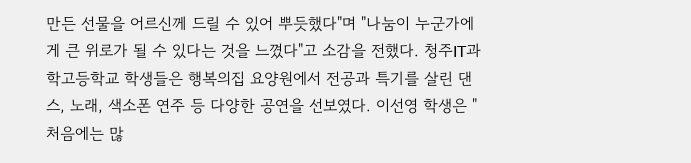만든 선물을 어르신께 드릴 수 있어 뿌듯했다"며 "나눔이 누군가에게 큰 위로가 될 수 있다는 것을 느꼈다"고 소감을 전했다. 청주IT과학고등학교 학생들은 행복의집 요양원에서 전공과 특기를 살린 댄스, 노래, 색소폰 연주 등 다양한 공연을 선보였다. 이선영 학생은 "처음에는 많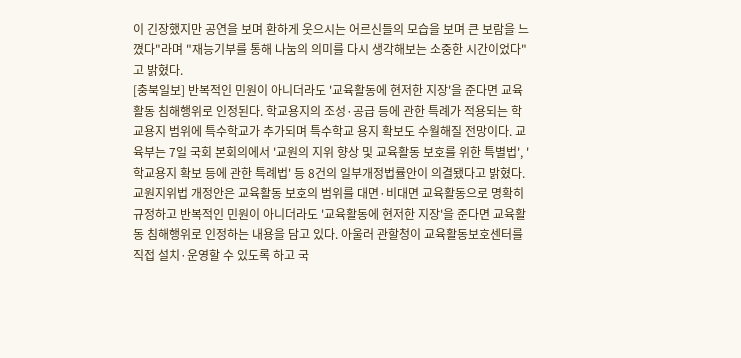이 긴장했지만 공연을 보며 환하게 웃으시는 어르신들의 모습을 보며 큰 보람을 느꼈다"라며 "재능기부를 통해 나눔의 의미를 다시 생각해보는 소중한 시간이었다"고 밝혔다.
[충북일보] 반복적인 민원이 아니더라도 '교육활동에 현저한 지장'을 준다면 교육활동 침해행위로 인정된다. 학교용지의 조성·공급 등에 관한 특례가 적용되는 학교용지 범위에 특수학교가 추가되며 특수학교 용지 확보도 수월해질 전망이다. 교육부는 7일 국회 본회의에서 '교원의 지위 향상 및 교육활동 보호를 위한 특별법', '학교용지 확보 등에 관한 특례법' 등 8건의 일부개정법률안이 의결됐다고 밝혔다. 교원지위법 개정안은 교육활동 보호의 범위를 대면·비대면 교육활동으로 명확히 규정하고 반복적인 민원이 아니더라도 '교육활동에 현저한 지장'을 준다면 교육활동 침해행위로 인정하는 내용을 담고 있다. 아울러 관할청이 교육활동보호센터를 직접 설치·운영할 수 있도록 하고 국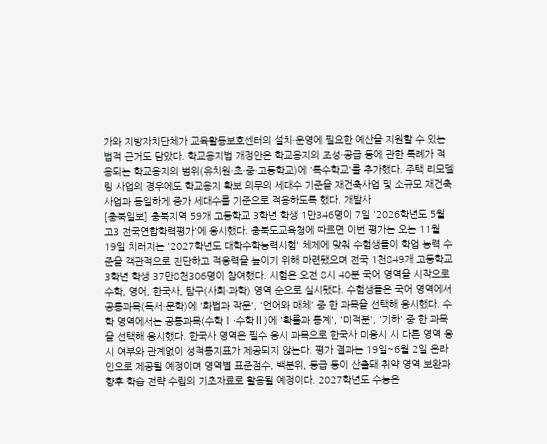가와 지방자치단체가 교육활동보호센터의 설치·운영에 필요한 예산을 지원할 수 있는 법적 근거도 담았다. 학교용지법 개정안은 학교용지의 조성·공급 등에 관한 특례가 적용되는 학교용지의 범위(유치원·초·중·고등학교)에 '특수학교'를 추가했다. 주택 리모델링 사업의 경우에도 학교용지 확보 의무의 세대수 기준을 재건축사업 및 소규모 재건축사업과 동일하게 증가 세대수를 기준으로 적용하도록 했다. 개발사
[충북일보] 충북지역 59개 고등학교 3학년 학생 1만346명이 7일 '2026학년도 5월 고3 전국연합학력평가'에 응시했다. 충북도교육청에 따르면 이번 평가는 오는 11월 19일 치러지는 '2027학년도 대학수학능력시험' 체제에 맞춰 수험생들이 학업 능력 수준을 객관적으로 진단하고 적응력을 높이기 위해 마련됐으며 전국 1천849개 고등학교 3학년 학생 37만8천306명이 참여했다. 시험은 오전 8시 40분 국어 영역을 시작으로 수학, 영어, 한국사, 탐구(사회·과학) 영역 순으로 실시됐다. 수험생들은 국어 영역에서 공통과목(독서·문학)에 '화법과 작문', '언어와 매체' 중 한 과목을 선택해 응시했다. 수학 영역에서는 공통과목(수학Ⅰ·수학Ⅱ)에 '확률과 통계', '미적분', '기하' 중 한 과목을 선택해 응시했다. 한국사 영역은 필수 응시 과목으로 한국사 미응시 시 다른 영역 응시 여부와 관계없이 성적통지표가 제공되지 않는다. 평가 결과는 19일~6월 2일 온라인으로 제공될 예정이며 영역별 표준점수, 백분위, 등급 등이 산출돼 취약 영역 보완과 향후 학습 전략 수립의 기초자료로 활용될 예정이다. 2027학년도 수능은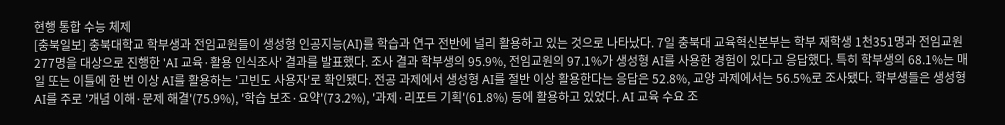현행 통합 수능 체제
[충북일보] 충북대학교 학부생과 전임교원들이 생성형 인공지능(AI)를 학습과 연구 전반에 널리 활용하고 있는 것으로 나타났다. 7일 충북대 교육혁신본부는 학부 재학생 1천351명과 전임교원 277명을 대상으로 진행한 'AI 교육·활용 인식조사' 결과를 발표했다. 조사 결과 학부생의 95.9%, 전임교원의 97.1%가 생성형 AI를 사용한 경험이 있다고 응답했다. 특히 학부생의 68.1%는 매일 또는 이틀에 한 번 이상 AI를 활용하는 '고빈도 사용자'로 확인됐다. 전공 과제에서 생성형 AI를 절반 이상 활용한다는 응답은 52.8%, 교양 과제에서는 56.5%로 조사됐다. 학부생들은 생성형 AI를 주로 '개념 이해·문제 해결'(75.9%), '학습 보조·요약'(73.2%), '과제·리포트 기획'(61.8%) 등에 활용하고 있었다. AI 교육 수요 조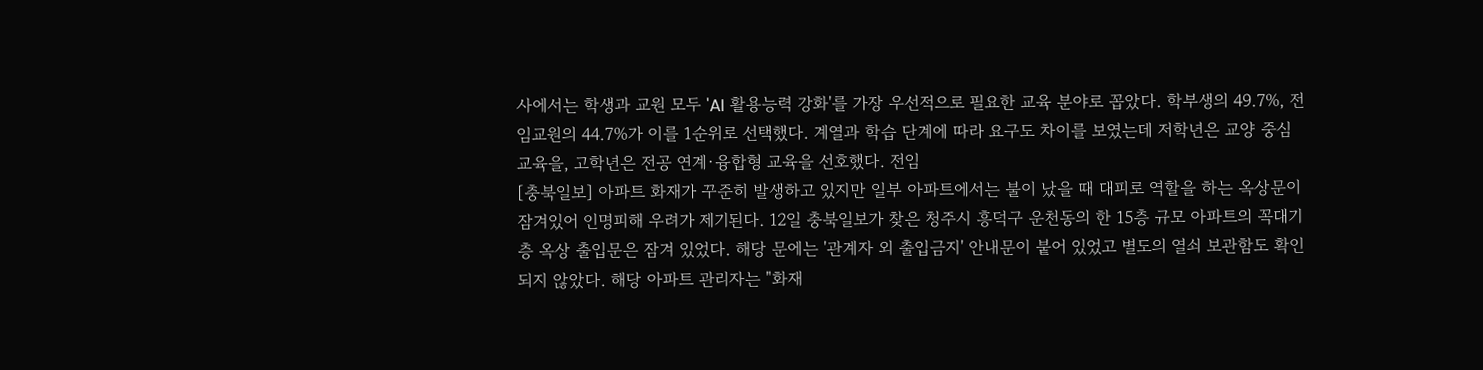사에서는 학생과 교원 모두 'AI 활용능력 강화'를 가장 우선적으로 필요한 교육 분야로 꼽았다. 학부생의 49.7%, 전임교원의 44.7%가 이를 1순위로 선택했다. 계열과 학습 단계에 따라 요구도 차이를 보였는데 저학년은 교양 중심 교육을, 고학년은 전공 연계·융합형 교육을 선호했다. 전임
[충북일보] 아파트 화재가 꾸준히 발생하고 있지만 일부 아파트에서는 불이 났을 때 대피로 역할을 하는 옥상문이 잠겨있어 인명피해 우려가 제기된다. 12일 충북일보가 찾은 청주시 흥덕구 운천동의 한 15층 규모 아파트의 꼭대기층 옥상 출입문은 잠겨 있었다. 해당 문에는 '관계자 외 출입금지' 안내문이 붙어 있었고 별도의 열쇠 보관함도 확인되지 않았다. 해당 아파트 관리자는 "화재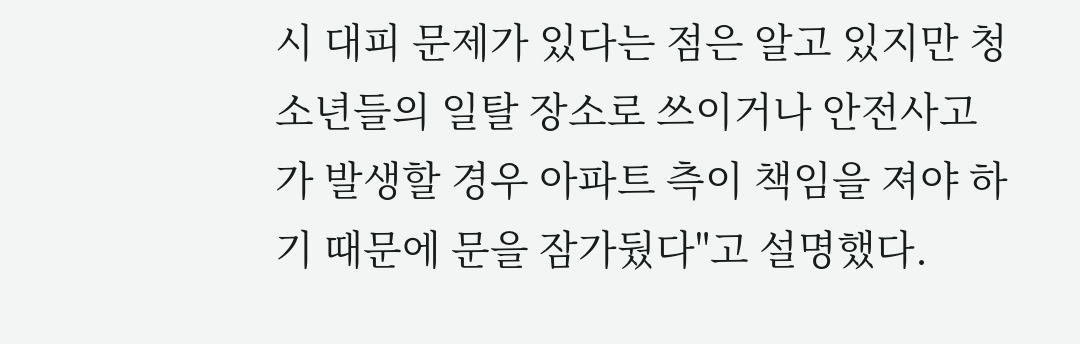시 대피 문제가 있다는 점은 알고 있지만 청소년들의 일탈 장소로 쓰이거나 안전사고가 발생할 경우 아파트 측이 책임을 져야 하기 때문에 문을 잠가뒀다"고 설명했다.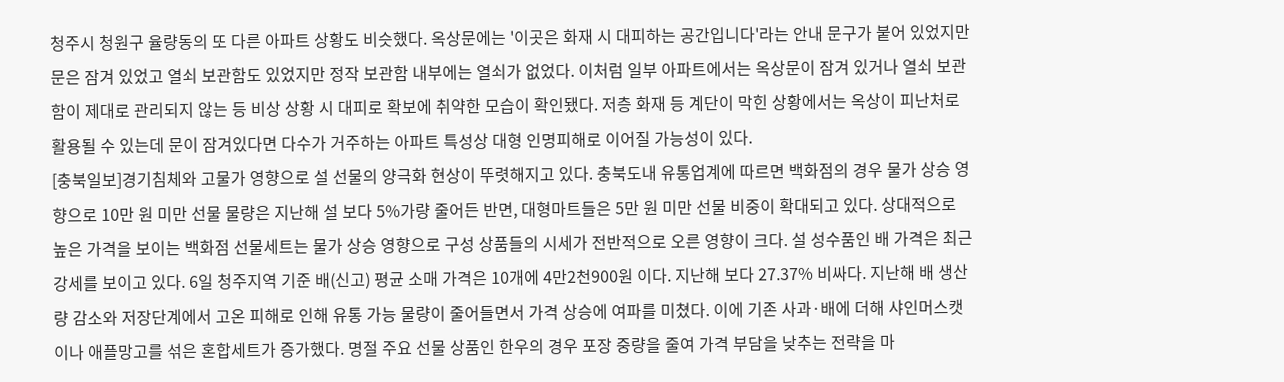청주시 청원구 율량동의 또 다른 아파트 상황도 비슷했다. 옥상문에는 '이곳은 화재 시 대피하는 공간입니다'라는 안내 문구가 붙어 있었지만 문은 잠겨 있었고 열쇠 보관함도 있었지만 정작 보관함 내부에는 열쇠가 없었다. 이처럼 일부 아파트에서는 옥상문이 잠겨 있거나 열쇠 보관함이 제대로 관리되지 않는 등 비상 상황 시 대피로 확보에 취약한 모습이 확인됐다. 저층 화재 등 계단이 막힌 상황에서는 옥상이 피난처로 활용될 수 있는데 문이 잠겨있다면 다수가 거주하는 아파트 특성상 대형 인명피해로 이어질 가능성이 있다.
[충북일보]경기침체와 고물가 영향으로 설 선물의 양극화 현상이 뚜렷해지고 있다. 충북도내 유통업계에 따르면 백화점의 경우 물가 상승 영향으로 10만 원 미만 선물 물량은 지난해 설 보다 5%가량 줄어든 반면, 대형마트들은 5만 원 미만 선물 비중이 확대되고 있다. 상대적으로 높은 가격을 보이는 백화점 선물세트는 물가 상승 영향으로 구성 상품들의 시세가 전반적으로 오른 영향이 크다. 설 성수품인 배 가격은 최근 강세를 보이고 있다. 6일 청주지역 기준 배(신고) 평균 소매 가격은 10개에 4만2천900원 이다. 지난해 보다 27.37% 비싸다. 지난해 배 생산량 감소와 저장단계에서 고온 피해로 인해 유통 가능 물량이 줄어들면서 가격 상승에 여파를 미쳤다. 이에 기존 사과·배에 더해 샤인머스캣이나 애플망고를 섞은 혼합세트가 증가했다. 명절 주요 선물 상품인 한우의 경우 포장 중량을 줄여 가격 부담을 낮추는 전략을 마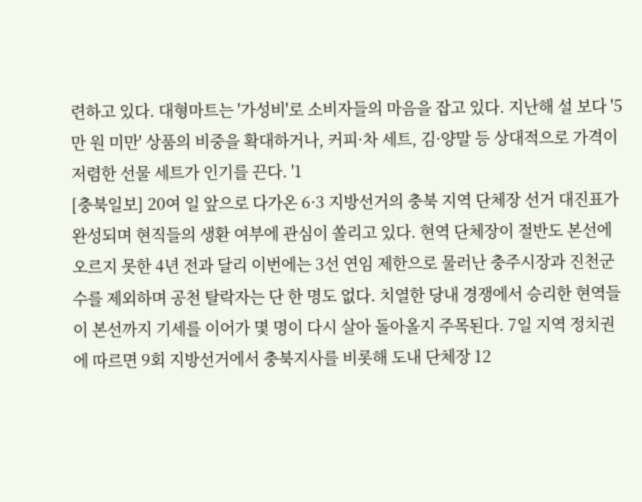련하고 있다. 대형마트는 '가성비'로 소비자들의 마음을 잡고 있다. 지난해 설 보다 '5만 원 미만' 상품의 비중을 확대하거나, 커피·차 세트, 김·양말 등 상대적으로 가격이 저렴한 선물 세트가 인기를 끈다. '1
[충북일보] 20여 일 앞으로 다가온 6·3 지방선거의 충북 지역 단체장 선거 대진표가 완성되며 현직들의 생환 여부에 관심이 쏠리고 있다. 현역 단체장이 절반도 본선에 오르지 못한 4년 전과 달리 이번에는 3선 연임 제한으로 물러난 충주시장과 진천군수를 제외하며 공천 탈락자는 단 한 명도 없다. 치열한 당내 경쟁에서 승리한 현역들이 본선까지 기세를 이어가 몇 명이 다시 살아 돌아올지 주목된다. 7일 지역 정치권에 따르면 9회 지방선거에서 충북지사를 비롯해 도내 단체장 12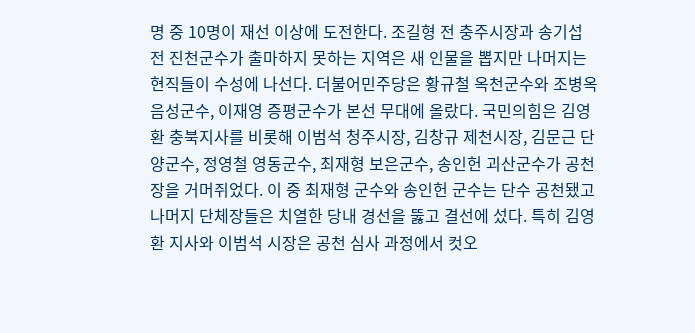명 중 10명이 재선 이상에 도전한다. 조길형 전 충주시장과 송기섭 전 진천군수가 출마하지 못하는 지역은 새 인물을 뽑지만 나머지는 현직들이 수성에 나선다. 더불어민주당은 황규철 옥천군수와 조병옥 음성군수, 이재영 증평군수가 본선 무대에 올랐다. 국민의힘은 김영환 충북지사를 비롯해 이범석 청주시장, 김창규 제천시장, 김문근 단양군수, 정영철 영동군수, 최재형 보은군수, 송인헌 괴산군수가 공천장을 거머쥐었다. 이 중 최재형 군수와 송인헌 군수는 단수 공천됐고 나머지 단체장들은 치열한 당내 경선을 뚫고 결선에 섰다. 특히 김영환 지사와 이범석 시장은 공천 심사 과정에서 컷오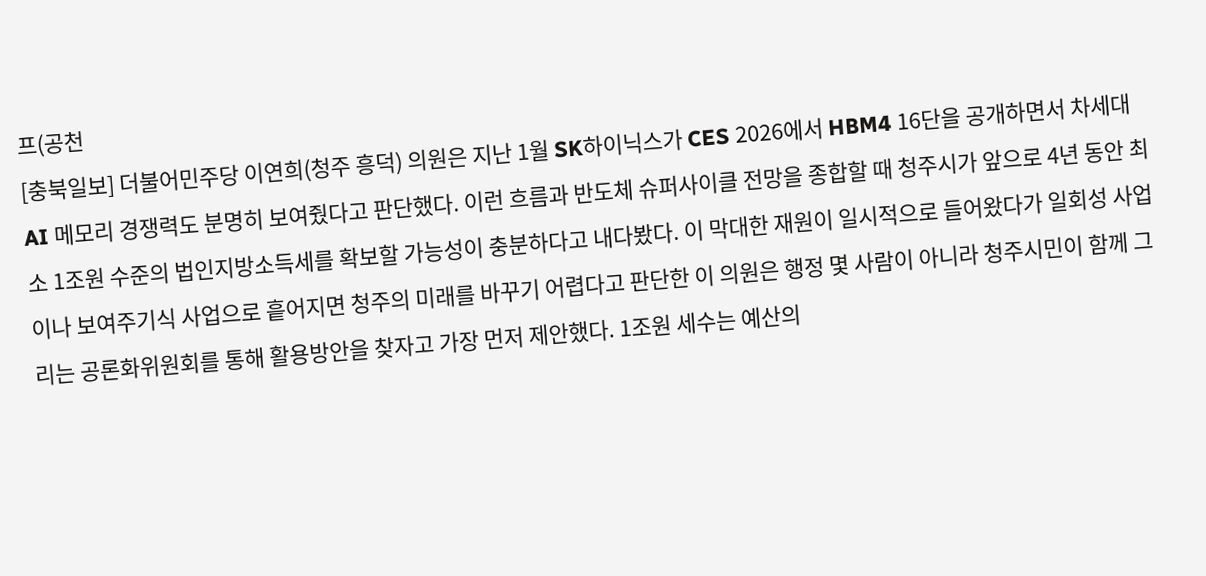프(공천
[충북일보] 더불어민주당 이연희(청주 흥덕) 의원은 지난 1월 SK하이닉스가 CES 2026에서 HBM4 16단을 공개하면서 차세대 AI 메모리 경쟁력도 분명히 보여줬다고 판단했다. 이런 흐름과 반도체 슈퍼사이클 전망을 종합할 때 청주시가 앞으로 4년 동안 최소 1조원 수준의 법인지방소득세를 확보할 가능성이 충분하다고 내다봤다. 이 막대한 재원이 일시적으로 들어왔다가 일회성 사업이나 보여주기식 사업으로 흩어지면 청주의 미래를 바꾸기 어렵다고 판단한 이 의원은 행정 몇 사람이 아니라 청주시민이 함께 그리는 공론화위원회를 통해 활용방안을 찾자고 가장 먼저 제안했다. 1조원 세수는 예산의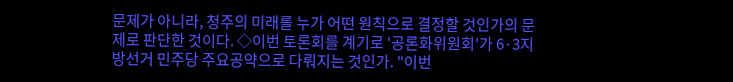문제가 아니라, 청주의 미래를 누가 어떤 원칙으로 결정할 것인가의 문제로 판단한 것이다. ◇이번 토론회를 계기로 '공론화위원회'가 6·3지방선거 민주당 주요공약으로 다뤄지는 것인가. "이번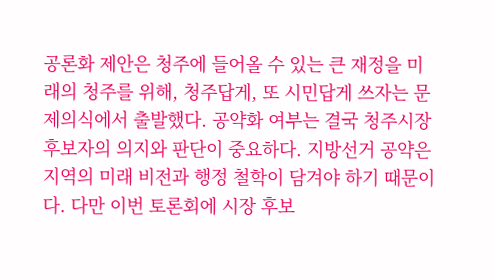공론화 제안은 청주에 들어올 수 있는 큰 재정을 미래의 청주를 위해, 청주답게, 또 시민답게 쓰자는 문제의식에서 출발했다. 공약화 여부는 결국 청주시장 후보자의 의지와 판단이 중요하다. 지방선거 공약은 지역의 미래 비전과 행정 철학이 담겨야 하기 때문이다. 다만 이번 토론회에 시장 후보